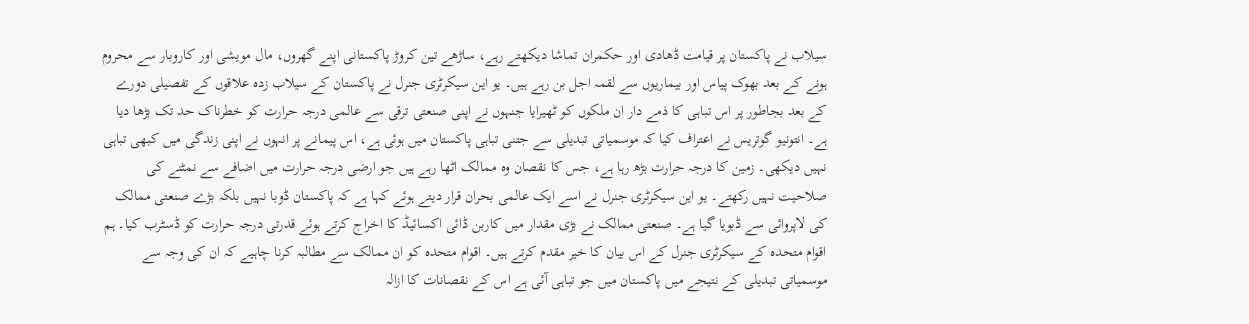سیلاب نے پاکستان پر قیامت ڈھادی اور حکمران تماشا دیکھتے رہے، ساڑھے تین کروڑ پاکستانی اپنے گھروں، مال مویشی اور کاروبار سے محروم ہونے کے بعد بھوک پیاس اور بیماریوں سے لقمہ اجل بن رہے ہیں۔ یو این سیکرٹری جنرل نے پاکستان کے سیلاب زدہ علاقوں کے تفصیلی دورے کے بعد بجاطور پر اس تباہی کا ذمے دار ان ملکوں کو ٹھیرایا جنہوں نے اپنی صنعتی ترقی سے عالمی درجہ حرارت کو خطرناک حد تک بڑھا دیا ہے۔ انتونیو گوتریس نے اعتراف کیا کہ موسمیاتی تبدیلی سے جتنی تباہی پاکستان میں ہوئی ہے، اس پیمانے پر انہوں نے اپنی زندگی میں کبھی تباہی نہیں دیکھی۔ زمین کا درجہ حرارت بڑھ رہا ہے، جس کا نقصان وہ ممالک اٹھا رہے ہیں جو ارضی درجہ حرارت میں اضافے سے نمٹنے کی صلاحیت نہیں رکھتے۔ یو این سیکرٹری جنرل نے اسے ایک عالمی بحران قرار دیتے ہوئے کہا ہے کہ پاکستان ڈوبا نہیں بلکہ بڑے صنعتی ممالک کی لاپروائی سے ڈبویا گیا ہے۔ صنعتی ممالک نے بڑی مقدار میں کاربن ڈائی اکسائیڈ کا اخراج کرتے ہوئے قدرتی درجہ حرارت کو ڈسٹرب کیا۔ ہم اقوام متحدہ کے سیکرٹری جنرل کے اس بیان کا خیر مقدم کرتے ہیں۔ اقوام متحدہ کو ان ممالک سے مطالبہ کرنا چاہیے کہ ان کی وجہ سے موسمیاتی تبدیلی کے نتیجے میں پاکستان میں جو تباہی آئی ہے اس کے نقصانات کا ازالہ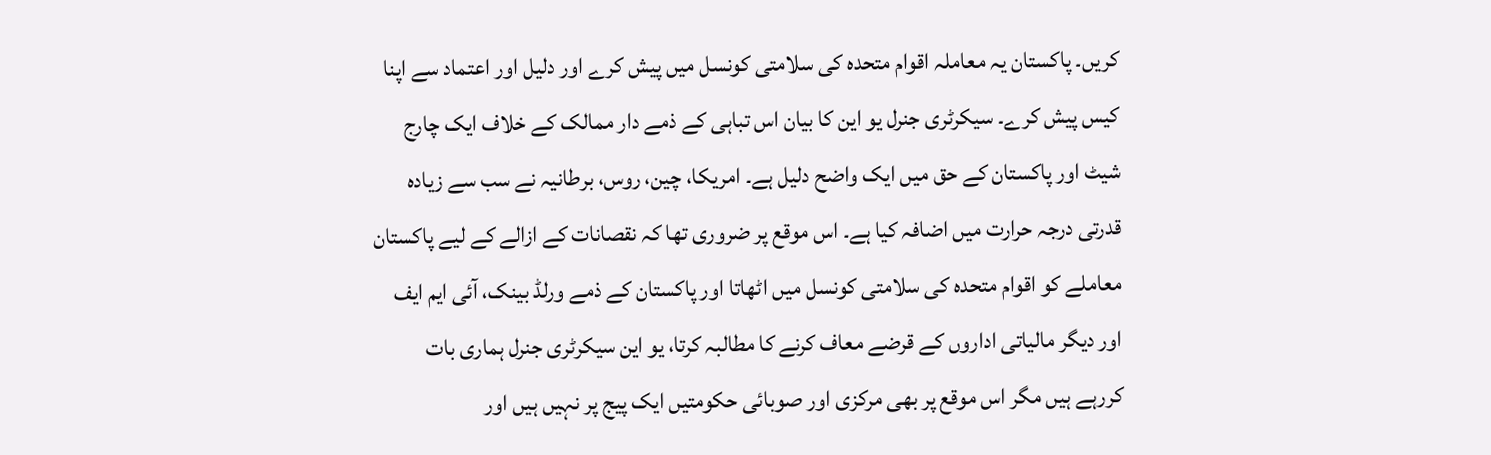کریں۔ پاکستان یہ معاملہ اقوام متحدہ کی سلامتی کونسل میں پیش کرے اور دلیل اور اعتماد سے اپنا کیس پیش کرے۔ سیکرٹری جنرل یو این کا بیان اس تباہی کے ذمے دار ممالک کے خلاف ایک چارج شیٹ اور پاکستان کے حق میں ایک واضح دلیل ہے۔ امریکا، چین، روس، برطانیہ نے سب سے زیادہ قدرتی درجہ حرارت میں اضافہ کیا ہے۔ اس موقع پر ضروری تھا کہ نقصانات کے ازالے کے لیے پاکستان معاملے کو اقوام متحدہ کی سلامتی کونسل میں اٹھاتا اور پاکستان کے ذمے ورلڈ بینک، آئی ایم ایف اور دیگر مالیاتی اداروں کے قرضے معاف کرنے کا مطالبہ کرتا، یو این سیکرٹری جنرل ہماری بات کررہے ہیں مگر اس موقع پر بھی مرکزی اور صوبائی حکومتیں ایک پیج پر نہیں ہیں اور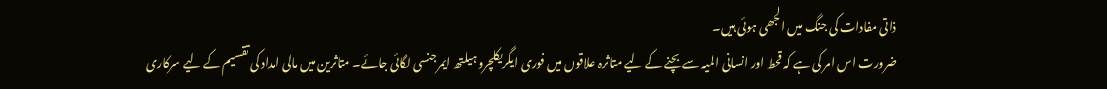ذاتی مفادات کی جنگ میں الجھی ہوئی ہیں۔
ضرورت اس امر کی ہے کہ قحط اور انسانی المیہ سے بچنے کے لیے متاثرہ علاقوں میں فوری ایگریکلچرو ہیلتھ ایمرجنسی لگائی جائے۔ متاثرین میں مالی امداد کی تقسیم کے لیے سرکاری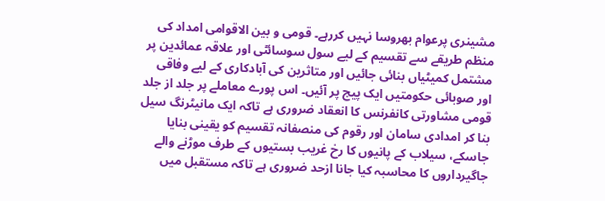مشینری پرعوام بھروسا نہیں کررہے۔ قومی و بین الاقوامی امداد کی منظم طریقے سے تقسیم کے لیے سول سوسائٹی اور علاقہ عمائدین پر مشتمل کمیٹیاں بنائی جائیں اور متاثرین کی آبادکاری کے لیے وفاقی اور صوبائی حکومتیں ایک پیج پر آئیں۔ اس پورے معاملے پر جلد از جلد قومی مشاورتی کانفرنس کا انعقاد ضروری ہے تاکہ ایک مانیٹرنگ سیل بنا کر امدادی سامان اور رقوم کی منصفانہ تقسیم کو یقینی بنایا جاسکے، سیلاب کے پانیوں کا رخ غریب بستیوں کے طرف موڑنے والے جاگیرداروں کا محاسبہ کیا جانا ازحد ضروری ہے تاکہ مستقبل میں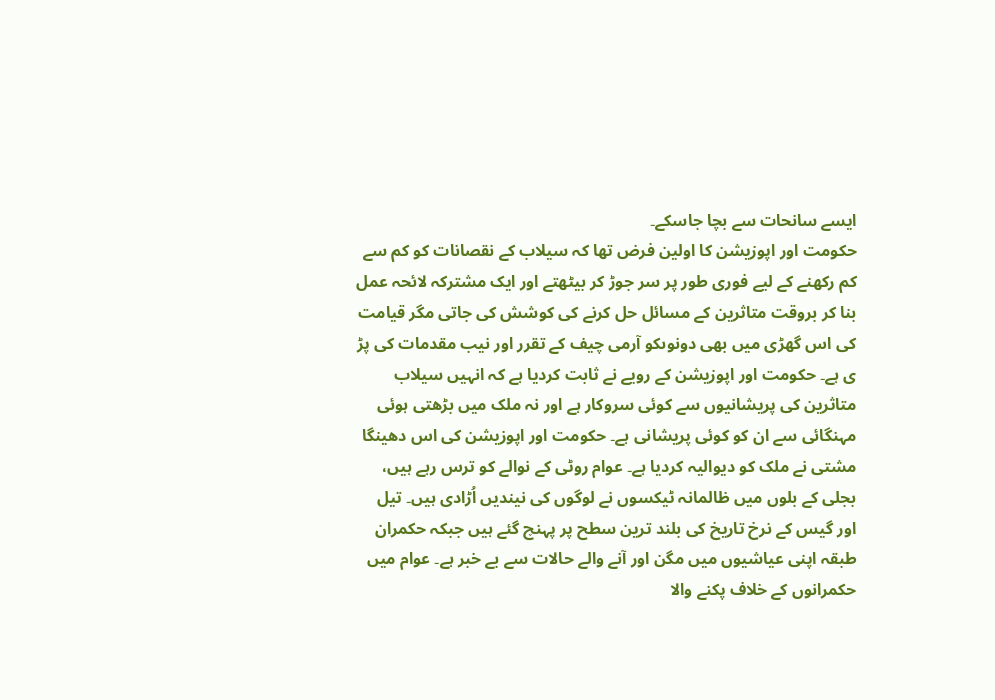ایسے سانحات سے بچا جاسکے۔
حکومت اور اپوزیشن کا اولین فرض تھا کہ سیلاب کے نقصانات کو کم سے کم رکھنے کے لیے فوری طور پر سر جوڑ کر بیٹھتے اور ایک مشترکہ لائحہ عمل بنا کر بروقت متاثرین کے مسائل حل کرنے کی کوشش کی جاتی مگر قیامت کی اس گھڑی میں بھی دونوںکو آرمی چیف کے تقرر اور نیب مقدمات کی پڑ ی ہے۔ حکومت اور اپوزیشن کے رویے نے ثابت کردیا ہے کہ انہیں سیلاب متاثرین کی پریشانیوں سے کوئی سروکار ہے اور نہ ملک میں بڑھتی ہوئی مہنگائی سے ان کو کوئی پریشانی ہے۔ حکومت اور اپوزیشن کی اس دھینگا مشتی نے ملک کو دیوالیہ کردیا ہے۔ عوام روٹی کے نوالے کو ترس رہے ہیں، بجلی کے بلوں میں ظالمانہ ٹیکسوں نے لوگوں کی نیندیں اُڑادی ہیں۔ تیل اور گیس کے نرخ تاریخ کی بلند ترین سطح پر پہنچ گئے ہیں جبکہ حکمران طبقہ اپنی عیاشیوں میں مگن اور آنے والے حالات سے بے خبر ہے۔ عوام میں حکمرانوں کے خلاف پکنے والا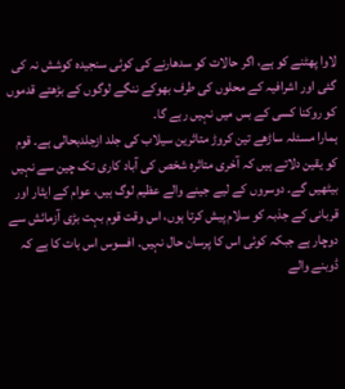لاوا پھٹنے کو ہے، اگر حالات کو سدھارنے کی کوئی سنجیدہ کوشش نہ کی گئی اور اشرافیہ کے محلوں کی طرف بھوکے ننگے لوگوں کے بڑھتے قدموں کو روکنا کسی کے بس میں نہیں رہے گا۔
ہمارا مسئلہ ساڑھے تین کروڑ متاثرین سیلاب کی جلد ازجلدبحالی ہے۔ قوم کو یقین دلاتے ہیں کہ آخری متاثرہ شخص کی آباد کاری تک چین سے نہیں بیٹھیں گے۔ دوسروں کے لیے جینے والے عظیم لوگ ہیں، عوام کے ایثار اور قربانی کے جذبہ کو سلام پیش کرتا ہوں، اس وقت قوم بہت بڑی آزمائش سے دوچار ہے جبکہ کوئی اس کا پرسان حال نہیں۔ افسوس اس بات کا ہے کہ ڈوبنے والے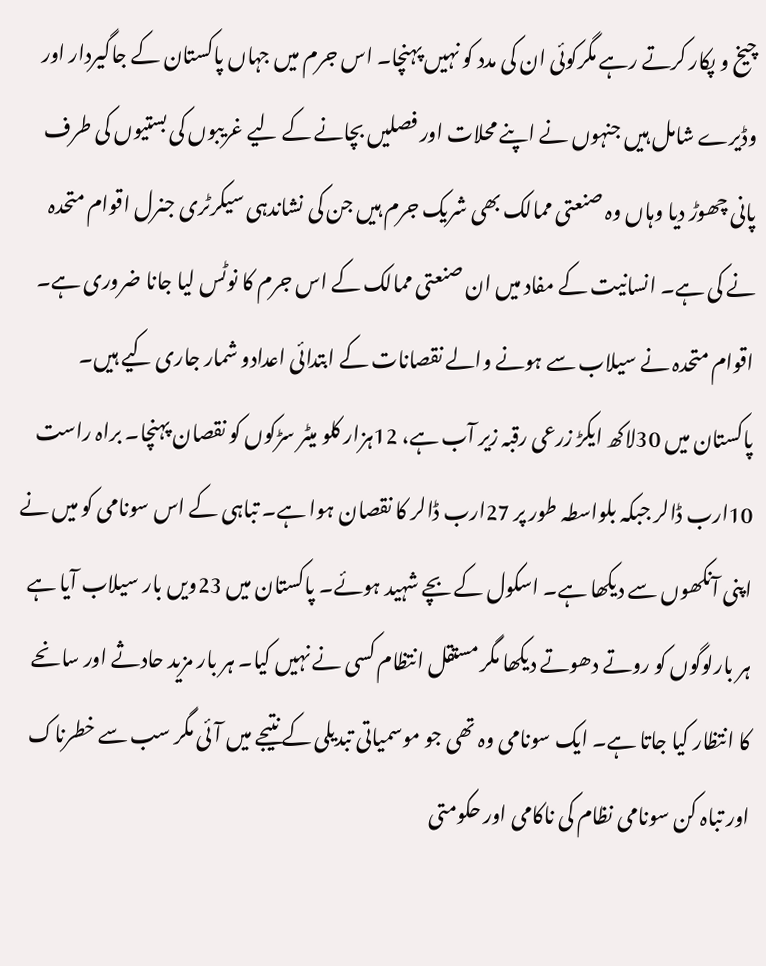چیخ و پکار کرتے رہے مگرکوئی ان کی مدد کو نہیں پہنچا۔ اس جرم میں جہاں پاکستان کے جاگیردار اور وڈیرے شامل ہیں جنہوں نے اپنے محلات اور فصلیں بچانے کے لیے غریبوں کی بستیوں کی طرف پانی چھوڑ دیا وہاں وہ صنعتی ممالک بھی شریک جرم ہیں جن کی نشاندہی سیکرٹری جنرل اقوام متحدہ نے کی ہے۔ انسانیت کے مفاد میں ان صنعتی ممالک کے اس جرم کا نوٹس لیا جانا ضروری ہے۔ اقوام متحدہ نے سیلاب سے ہونے والے نقصانات کے ابتدائی اعدادو شمار جاری کیے ہیں۔ پاکستان میں 30لاکھ ایکڑ زرعی رقبہ زیر آب ہے، 12ہزار کلو میٹر سڑکوں کو نقصان پہنچا۔ براہ راست 10ارب ڈالر جبکہ بلواسطہ طور پر 27ارب ڈالر کا نقصان ہوا ہے۔ تباہی کے اس سونامی کو میں نے اپنی آنکھوں سے دیکھا ہے۔ اسکول کے بچے شہید ہوئے۔ پاکستان میں 23ویں بار سیلاب آیا ہے ہر بارلوگوں کو روتے دھوتے دیکھا مگر مستقل انتظام کسی نے نہیں کیا۔ ہر بار مزید حادثے اور سانحے کا انتظار کیا جاتا ہے۔ ایک سونامی وہ تھی جو موسمیاتی تبدیلی کے نتیجے میں آئی مگر سب سے خطرناک اور تباہ کن سونامی نظام کی ناکامی اور حکومتی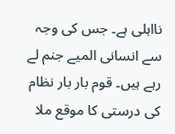نااہلی ہے۔ جس کی وجہ سے انسانی المیے جنم لے رہے ہیں۔ قوم بار بار نظام کی درستی کا موقع ملا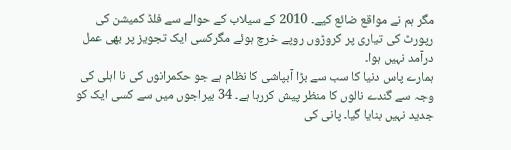مگر ہم نے مواقع ضائع کیے۔ 2010 کے سیلاب کے حوالے سے فلڈ کمیشن کی رپورٹ کی تیاری پر کروڑوں روپے خرچ ہوئے مگرکسی ایک تجویز پر بھی عمل درآمد نہیں ہوا۔
ہمارے پاس دنیا کا سب سے بڑا آبپاشی کا نظام ہے جو حکمرانوں کی نا اہلی کی وجہ سے گندے نالوں کا منظر پیش کررہا ہے۔ 34 بیراجوں میں سے کسی ایک کو جدید نہیں بنایا گیا۔ پانی کی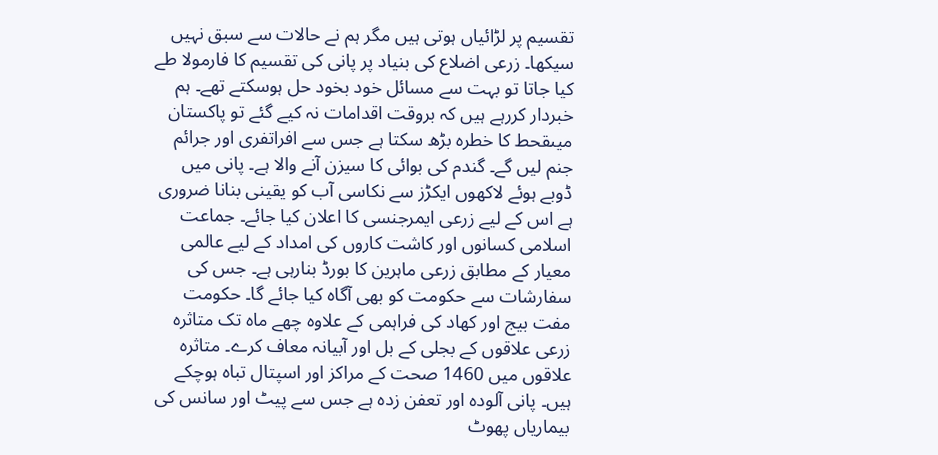تقسیم پر لڑائیاں ہوتی ہیں مگر ہم نے حالات سے سبق نہیں سیکھا۔ زرعی اضلاع کی بنیاد پر پانی کی تقسیم کا فارمولا طے کیا جاتا تو بہت سے مسائل خود بخود حل ہوسکتے تھے۔ ہم خبردار کررہے ہیں کہ بروقت اقدامات نہ کیے گئے تو پاکستان میںقحط کا خطرہ بڑھ سکتا ہے جس سے افراتفری اور جرائم جنم لیں گے۔ گندم کی بوائی کا سیزن آنے والا ہے۔ پانی میں ڈوبے ہوئے لاکھوں ایکڑز سے نکاسی آب کو یقینی بنانا ضروری ہے اس کے لیے زرعی ایمرجنسی کا اعلان کیا جائے۔ جماعت اسلامی کسانوں اور کاشت کاروں کی امداد کے لیے عالمی معیار کے مطابق زرعی ماہرین کا بورڈ بنارہی ہے۔ جس کی سفارشات سے حکومت کو بھی آگاہ کیا جائے گا۔ حکومت مفت بیج اور کھاد کی فراہمی کے علاوہ چھے ماہ تک متاثرہ زرعی علاقوں کے بجلی کے بل اور آبیانہ معاف کرے۔ متاثرہ علاقوں میں 1460 صحت کے مراکز اور اسپتال تباہ ہوچکے ہیں۔ پانی آلودہ اور تعفن زدہ ہے جس سے پیٹ اور سانس کی بیماریاں پھوٹ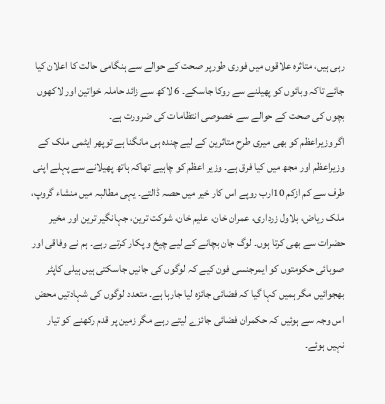رہی ہیں، متاثرہ علاقوں میں فوری طورپر صحت کے حوالے سے ہنگامی حالت کا اعلان کیا جائے تاکہ وبائوں کو پھیلنے سے روکا جاسکے۔ 6 لاکھ سے زائد حاملہ خواتین اور لاکھوں بچوں کی صحت کے حوالے سے خصوصی انتظامات کی ضرورت ہے۔
اگر وزیراعظم کو بھی میری طرح متاثرین کے لیے چندہ ہی مانگنا ہے توپھر ایٹمی ملک کے وزیراعظم اور مجھ میں کیا فرق ہے۔ وزیر اعظم کو چاہیے تھاکہ ہاتھ پھیلانے سے پہلے اپنی طرف سے کم ازکم 10ارب روپے اس کار خیر میں حصہ ڈالتے۔ یہی مطالبہ میں منشاء گروپ، ملک ریاض، بلاول زرداری، عمران خان، علیم خان، شوکت ترین، جہانگیر ترین اور مخیر حضرات سے بھی کرتا ہوں۔ لوگ جان بچانے کے لیے چیخ و پکار کرتے رہے۔ ہم نے وفاقی اور صوبائی حکومتوں کو ایمرجنسی فون کیے کہ لوگوں کی جانیں جاسکتی ہیں ہیلی کاپٹر بھجوائیں مگر ہمیں کہا گیا کہ فضائی جائزہ لیا جارہا ہے۔ متعدد لوگوں کی شہادتیں محض اس وجہ سے ہوئیں کہ حکمران فضائی جائزے لیتے رہے مگر زمین پر قدم رکھنے کو تیار نہیں ہوئے۔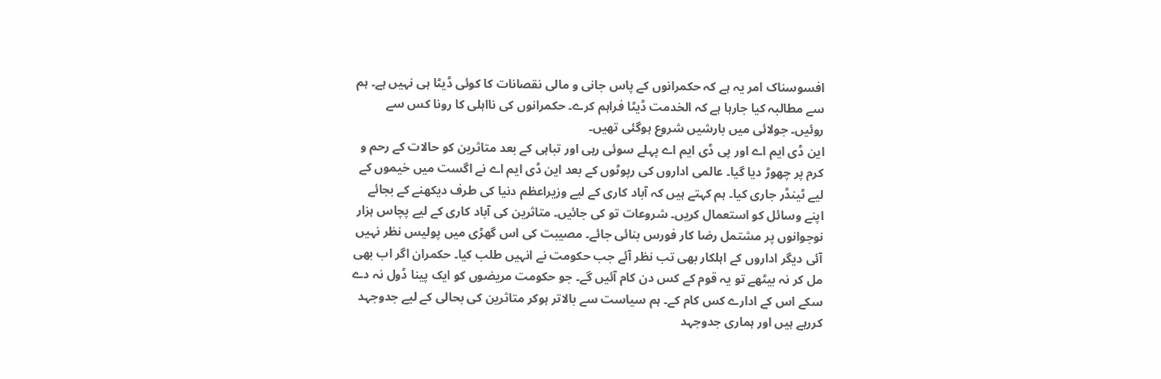افسوسناک امر یہ ہے کہ حکمرانوں کے پاس جانی و مالی نقصانات کا کوئی ڈیٹا ہی نہیں ہے۔ ہم سے مطالبہ کیا جارہا ہے کہ الخدمت ڈیٹا فراہم کرے۔ حکمرانوں کی نااہلی کا رونا کس سے روئیں۔ جولائی میں بارشیں شروع ہوگئی تھیں۔
این ڈی ایم اے اور پی ڈی ایم اے پہلے سوئی رہی اور تباہی کے بعد متاثرین کو حالات کے رحم و کرم پر چھوڑ دیا گیا۔ عالمی اداروں کی رپوٹوں کے بعد این ڈی ایم اے نے اگست میں خیموں کے لیے ٹینڈر جاری کیا۔ ہم کہتے ہیں کہ آباد کاری کے لیے وزیراعظم دنیا کی طرف دیکھنے کے بجائے اپنے وسائل کو استعمال کریں۔ شروعات تو کی جائیں۔ متاثرین کی آباد کاری کے لیے پچاس ہزار نوجوانوں پر مشتمل رضا کار فورس بنائی جائے۔ مصیبت کی اس گھڑی میں پولیس نظر نہیں آئی دیگر اداروں کے اہلکار بھی تب نظر آئے جب حکومت نے انہیں طلب کیا۔ حکمران اگر اب بھی مل کر نہ بیٹھے تو یہ قوم کے کس دن کام آئیں گے۔ جو حکومت مریضوں کو ایک پینا ڈول نہ دے سکے اس کے ادارے کس کام کے۔ ہم سیاست سے بالاتر ہوکر متاثرین کی بحالی کے لیے جدوجہد کررہے ہیں اور ہماری جدوجہد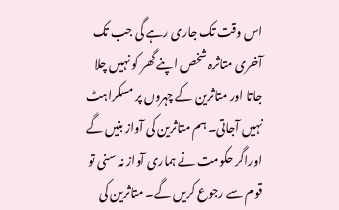اس وقت تک جاری رہے گی جب تک آخری متاثرہ شخص اپنے گھر کو نہیں چلا جاتا اور متاثرین کے چہروں پر مسکراہٹ نہیں آجاتی۔ ہم متاثرین کی آواز بنیں گے اوراگر حکومت نے ہماری آواز نہ سنی تو قوم سے رجوع کریں گے۔ متاثرین کی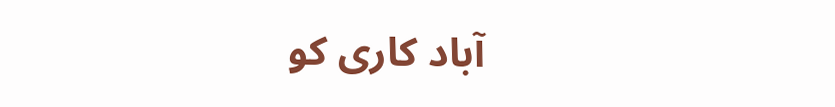آباد کاری کو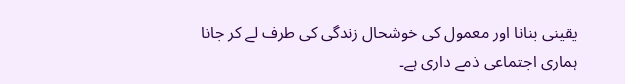یقینی بنانا اور معمول کی خوشحال زندگی کی طرف لے کر جانا ہماری اجتماعی ذمے داری ہے۔